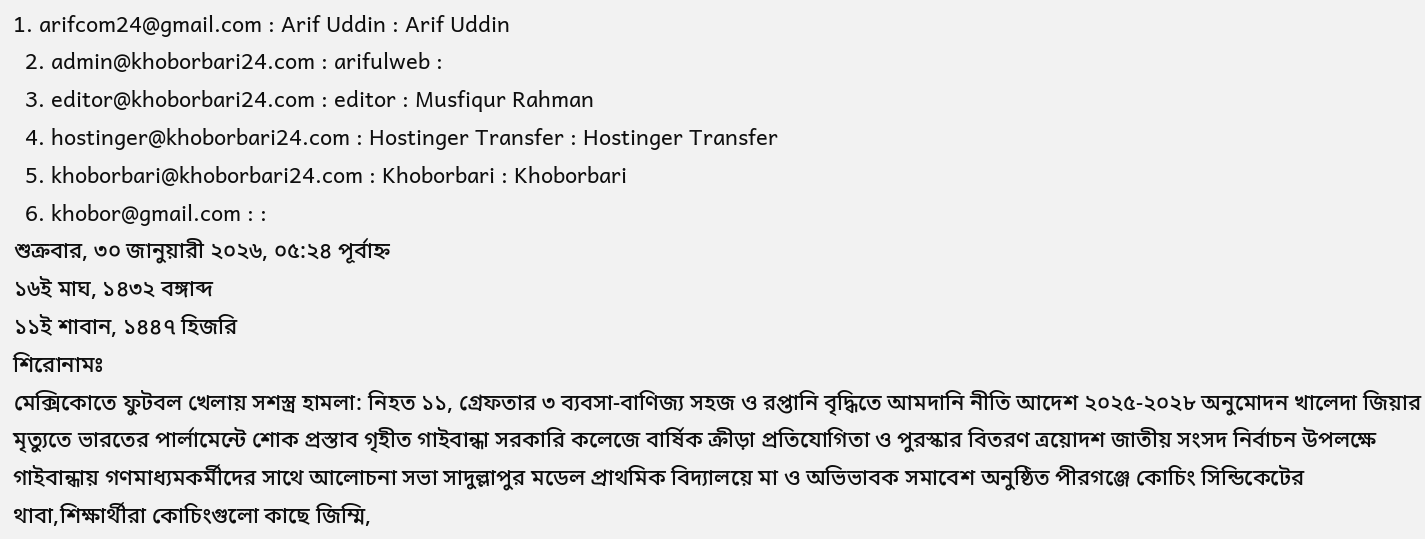1. arifcom24@gmail.com : Arif Uddin : Arif Uddin
  2. admin@khoborbari24.com : arifulweb :
  3. editor@khoborbari24.com : editor : Musfiqur Rahman
  4. hostinger@khoborbari24.com : Hostinger Transfer : Hostinger Transfer
  5. khoborbari@khoborbari24.com : Khoborbari : Khoborbari
  6. khobor@gmail.com : :
শুক্রবার, ৩০ জানুয়ারী ২০২৬, ০৫:২৪ পূর্বাহ্ন
১৬ই মাঘ, ১৪৩২ বঙ্গাব্দ
১১ই শাবান, ১৪৪৭ হিজরি
শিরোনামঃ
মেক্সিকোতে ফুটবল খেলায় সশস্ত্র হামলা: নিহত ১১, গ্রেফতার ৩ ব্যবসা-বাণিজ্য সহজ ও রপ্তানি বৃদ্ধিতে আমদানি নীতি আদেশ ২০২৫-২০২৮ অনুমোদন খালেদা জিয়ার মৃত্যুতে ভারতের পার্লামেন্টে শোক প্রস্তাব গৃহীত গাইবান্ধা সরকারি কলেজে বার্ষিক ক্রীড়া প্রতিযোগিতা ও পুরস্কার বিতরণ ত্রয়োদশ জাতীয় সংসদ নির্বাচন উপলক্ষে গাইবান্ধায় গণমাধ্যমকর্মীদের সাথে আলোচনা সভা সাদুল্লাপুর মডেল প্রাথমিক বিদ্যালয়ে মা ও অভিভাবক সমাবেশ অনুষ্ঠিত পীরগঞ্জে কোচিং সিন্ডিকেটের থাবা,শিক্ষার্থীরা কোচিংগুলো কাছে জিম্মি,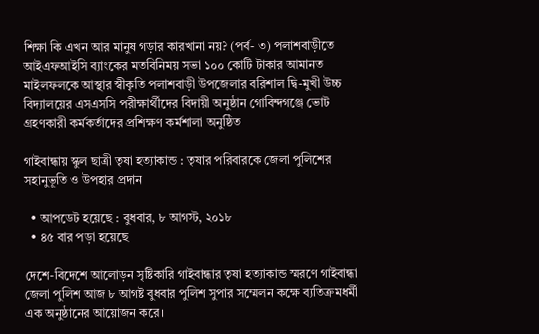শিক্ষা কি এখন আর মানুষ গড়ার কারখানা নয়? (পর্ব- ৩) পলাশবাড়ীতে আইএফআইসি ব্যাংকের মতবিনিময় সভা ১০০ কোটি টাকার আমানত মাইলফলকে আস্থার স্বীকৃতি পলাশবাড়ী উপজেলার বরিশাল দ্বি-মুখী উচ্চ বিদ্যালয়ের এসএসসি পরীক্ষার্থীদের বিদায়ী অনুষ্ঠান গোবিন্দগঞ্জে ভোট গ্রহণকারী কর্মকর্তাদের প্রশিক্ষণ কর্মশালা অনুষ্ঠিত

গাইবান্ধায় স্কুল ছাত্রী তৃষা হত্যাকান্ড : তৃষার পরিবারকে জেলা পুলিশের সহানুভূতি ও উপহার প্রদান

  • আপডেট হয়েছে : বুধবার, ৮ আগস্ট, ২০১৮
  • ৪৫ বার পড়া হয়েছে

দেশে-বিদেশে আলোড়ন সৃষ্টিকারি গাইবান্ধার তৃষা হত্যাকান্ড স্মরণে গাইবান্ধা জেলা পুলিশ আজ ৮ আগষ্ট বুধবার পুলিশ সুপার সম্মেলন কক্ষে ব্যতিক্রমধর্মী এক অনুষ্ঠানের আয়োজন করে।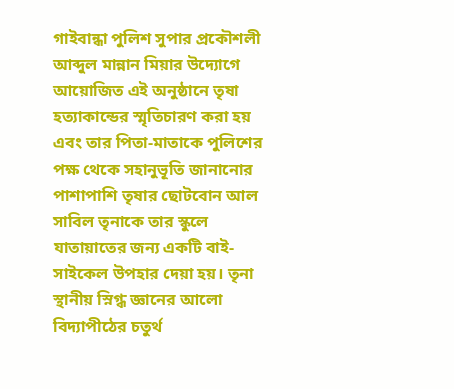গাইবান্ধা পুলিশ সুপার প্রকৌশলী আব্দুল মান্নান মিয়ার উদ্যোগে আয়োজিত এই অনুষ্ঠানে তৃষা হত্যাকান্ডের স্মৃতিচারণ করা হয় এবং তার পিতা-মাতাকে পুলিশের পক্ষ থেকে সহানুভূতি জানানোর পাশাপাশি তৃষার ছোটবোন আল সাবিল তৃনাকে তার স্কুলে যাতায়াতের জন্য একটি বাই-সাইকেল উপহার দেয়া হয়। তৃনা স্থানীয় স্নিগ্ধ জ্ঞানের আলো বিদ্যাপীঠের চতুর্থ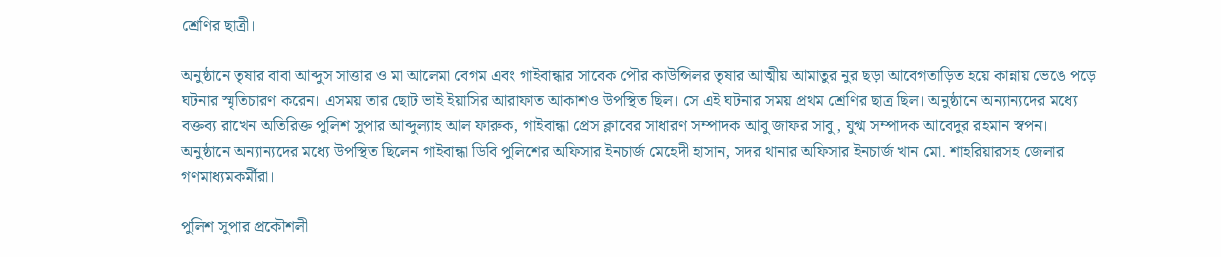শ্রেণির ছাত্রী।

অনুষ্ঠানে তৃষার বাবা আব্দুস সাত্তার ও মা আলেমা বেগম এবং গাইবান্ধার সাবেক পৌর কাউন্সিলর তৃষার আত্মীয় আমাতুর নুর ছড়া আবেগতাড়িত হয়ে কান্নায় ভেঙে পড়ে ঘটনার স্মৃতিচারণ করেন। এসময় তার ছোট ভাই ইয়াসির আরাফাত আকাশও উপস্থিত ছিল। সে এই ঘটনার সময় প্রথম শ্রেণির ছাত্র ছিল। অনুষ্ঠানে অন্যান্যদের মধ্যে বক্তব্য রাখেন অতিরিক্ত পুলিশ সুপার আব্দুল্যাহ আল ফারুক, গাইবান্ধা প্রেস ক্লাবের সাধারণ সম্পাদক আবু জাফর সাবু, যুগ্ম সম্পাদক আবেদুর রহমান স্বপন। অনুষ্ঠানে অন্যান্যদের মধ্যে উপস্থিত ছিলেন গাইবান্ধা ডিবি পুলিশের অফিসার ইনচার্জ মেহেদী হাসান, সদর থানার অফিসার ইনচার্জ খান মো. শাহরিয়ারসহ জেলার গণমাধ্যমকর্মীরা।

পুলিশ সুপার প্রকৌশলী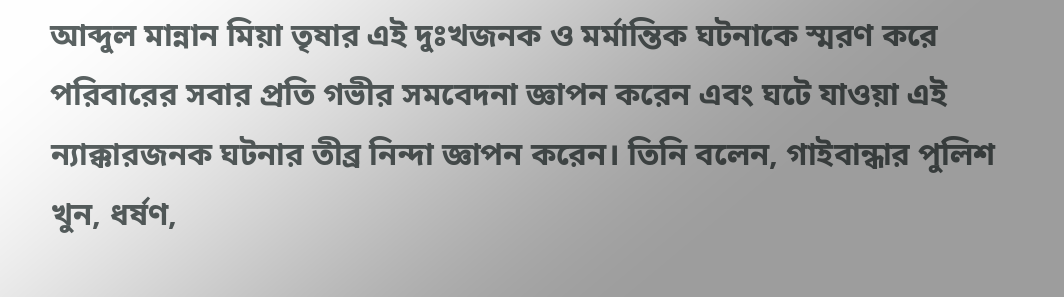আব্দুল মান্নান মিয়া তৃষার এই দুঃখজনক ও মর্মান্তিক ঘটনাকে স্মরণ করে পরিবারের সবার প্রতি গভীর সমবেদনা জ্ঞাপন করেন এবং ঘটে যাওয়া এই ন্যাক্কারজনক ঘটনার তীব্র নিন্দা জ্ঞাপন করেন। তিনি বলেন, গাইবান্ধার পুলিশ খুন, ধর্ষণ,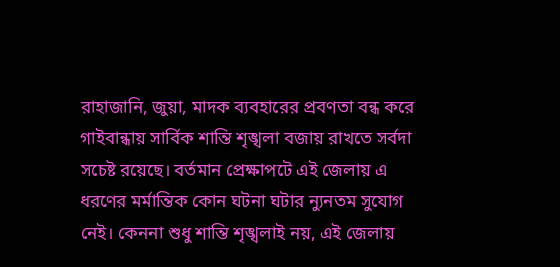রাহাজানি, জুয়া, মাদক ব্যবহারের প্রবণতা বন্ধ করে গাইবান্ধায় সার্বিক শান্তি শৃঙ্খলা বজায় রাখতে সর্বদা সচেষ্ট রয়েছে। বর্তমান প্রেক্ষাপটে এই জেলায় এ ধরণের মর্মান্তিক কোন ঘটনা ঘটার ন্যুনতম সুযোগ নেই। কেননা শুধু শান্তি শৃঙ্খলাই নয়, এই জেলায়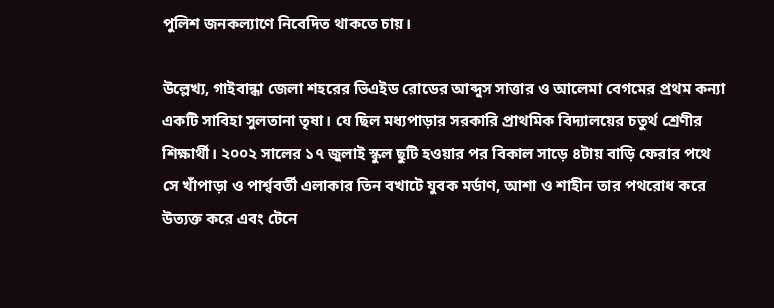পুলিশ জনকল্যাণে নিবেদিত থাকতে চায়।

উল্লেখ্য, গাইবান্ধা জেলা শহরের ভিএইড রোডের আব্দুস সাত্তার ও আলেমা বেগমের প্রথম কন্যা একটি সাবিহা সুলতানা তৃষা। যে ছিল মধ্যপাড়ার সরকারি প্রাথমিক বিদ্যালয়ের চতুর্থ শ্রেণীর শিক্ষার্থী। ২০০২ সালের ১৭ জুলাই স্কুল ছুটি হওয়ার পর বিকাল সাড়ে ৪টায় বাড়ি ফেরার পথে সে খাঁপাড়া ও পার্শ্ববর্তী এলাকার তিন বখাটে যুবক মর্ডাণ, আশা ও শাহীন তার পথরোধ করে উত্যক্ত করে এবং টেনে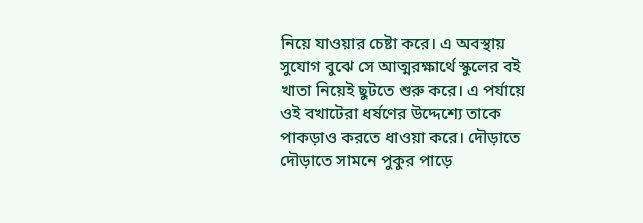নিয়ে যাওয়ার চেষ্টা করে। এ অবস্থায় সুযোগ বুঝে সে আত্মরক্ষার্থে স্কুলের বই খাতা নিয়েই ছুটতে শুরু করে। এ পর্যায়ে ওই বখাটেরা ধর্ষণের উদ্দেশ্যে তাকে পাকড়াও করতে ধাওয়া করে। দৌড়াতে দৌড়াতে সামনে পুকুর পাড়ে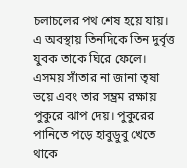চলাচলের পথ শেষ হয়ে যায়। এ অবস্থায় তিনদিকে তিন দুর্বৃত্ত যুবক তাকে ঘিরে ফেলে। এসময় সাঁতার না জানা তৃষা ভয়ে এবং তার সম্ভ্রম রক্ষায় পুকুরে ঝাপ দেয়। পুকুরের পানিতে পড়ে হাবুডুবু খেতে থাকে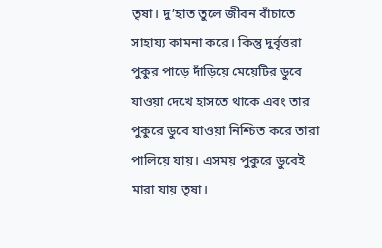তৃষা। দু’হাত তুলে জীবন বাঁচাতে সাহায্য কামনা করে। কিন্তু দুর্বৃত্তরা পুকুর পাড়ে দাঁড়িয়ে মেয়েটির ডুবে যাওয়া দেখে হাসতে থাকে এবং তার পুকুরে ডুবে যাওয়া নিশ্চিত করে তারা পালিয়ে যায়। এসময় পুকুরে ডুবেই মারা যায় তৃষা।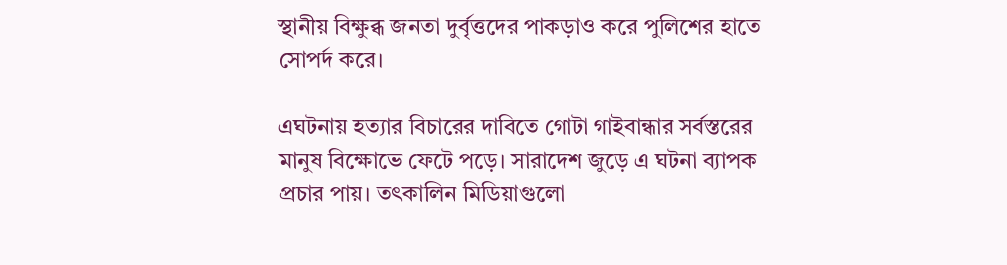স্থানীয় বিক্ষুব্ধ জনতা দুর্বৃত্তদের পাকড়াও করে পুলিশের হাতে সোপর্দ করে।

এঘটনায় হত্যার বিচারের দাবিতে গোটা গাইবান্ধার সর্বস্তরের মানুষ বিক্ষোভে ফেটে পড়ে। সারাদেশ জুড়ে এ ঘটনা ব্যাপক প্রচার পায়। তৎকালিন মিডিয়াগুলো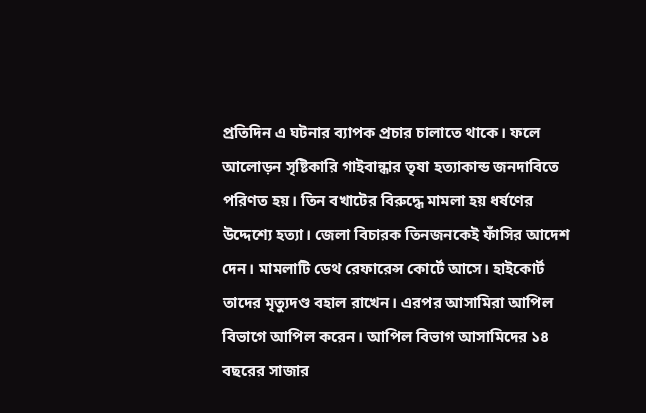প্রতিদিন এ ঘটনার ব্যাপক প্রচার চালাতে থাকে। ফলে আলোড়ন সৃষ্টিকারি গাইবান্ধার তৃষা হত্যাকান্ড জনদাবিতে পরিণত হয়। তিন বখাটের বিরুদ্ধে মামলা হয় ধর্ষণের উদ্দেশ্যে হত্যা। জেলা বিচারক তিনজনকেই ফাঁসির আদেশ দেন। মামলাটি ডেথ রেফারেন্স কোর্টে আসে। হাইকোর্ট তাদের মৃত্যুদণ্ড বহাল রাখেন। এরপর আসামিরা আপিল বিভাগে আপিল করেন। আপিল বিভাগ আসামিদের ১৪ বছরের সাজার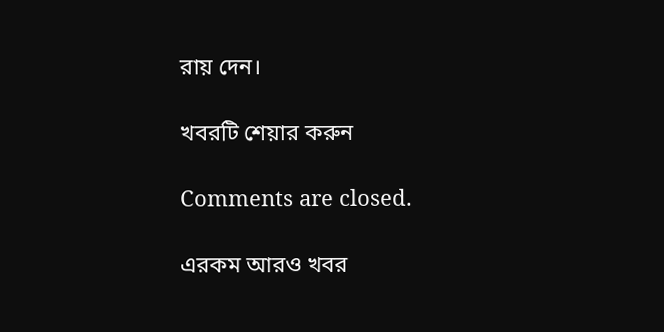রায় দেন।

খবরটি শেয়ার করুন

Comments are closed.

এরকম আরও খবর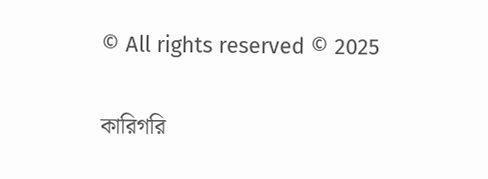© All rights reserved © 2025

কারিগরি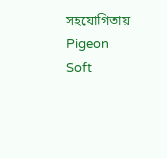সহযোগিতায় Pigeon Soft